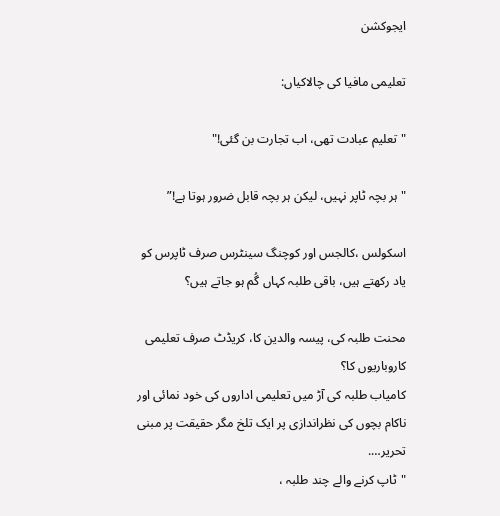ایجوکشن

تعلیمی مافیا کی چالاکیاں:

"تعلیم عبادت تھی، اب تجارت بن گئی!"

"ہر بچہ ٹاپر نہیں، لیکن ہر بچہ قابل ضرور ہوتا ہے!”

اسکولس ،کالجس اور کوچنگ سینٹرس صرف ٹاپرس کو یاد رکھتے ہیں، باقی طلبہ کہاں گُم ہو جاتے ہیں؟

محنت طلبہ کی، پیسہ والدین کا، کریڈٹ صرف تعلیمی کاروباریوں کا؟
کامیاب طلبہ کی آڑ میں تعلیمی اداروں کی خود نمائی اور ناکام بچوں کی نظراندازی پر ایک تلخ مگر حقیقت پر مبنی تحریر….
"ٹاپ کرنے والے چند طلبہ ،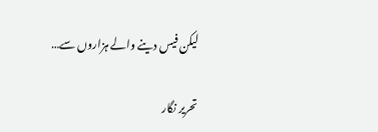لیکن فیس دینے والے ہزاروں سے…

تحریر نگار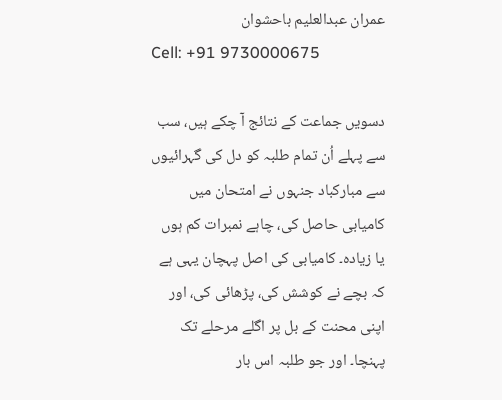عمران عبدالعلیم باحشوان
Cell: +91 9730000675

دسویں جماعت کے نتائج آ چکے ہیں، سب سے پہلے اُن تمام طلبہ کو دل کی گہرائیوں سے مبارکباد جنہوں نے امتحان میں کامیابی حاصل کی، چاہے نمبرات کم ہوں یا زیادہ۔ کامیابی کی اصل پہچان یہی ہے کہ بچے نے کوشش کی، پڑھائی کی، اور اپنی محنت کے بل پر اگلے مرحلے تک پہنچا۔ اور جو طلبہ اس بار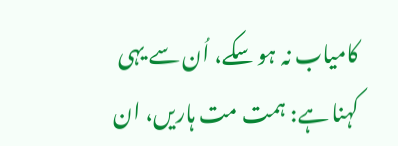کامیاب نہ ہو سکے، اُن سے یہی کہنا ہے: ہمت مت ہاریں، ان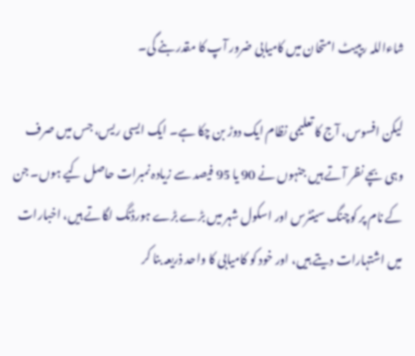شاءاللہ ریپیٹ امتحان میں کامیابی ضرور آپ کا مقدر بنے گی۔

لیکن افسوس، آج کا تعلیمی نظام ایک دوڑ بن چکا ہے۔ ایک ایسی ریس، جس میں صرف وہی بچے نظر آتے ہیں جنہوں نے 90 یا 95 فیصد سے زیادہ نمبرات حاصل کیے ہوں۔ جن کے نام پر کوچنگ سینٹرس اور اسکول شہر میں بڑے بڑے ہورڈنگ لگاتے ہیں، اخبارات میں اشتہارات دیتے ہیں، اور خود کو کامیابی کا واحد ذریعہ بنا کر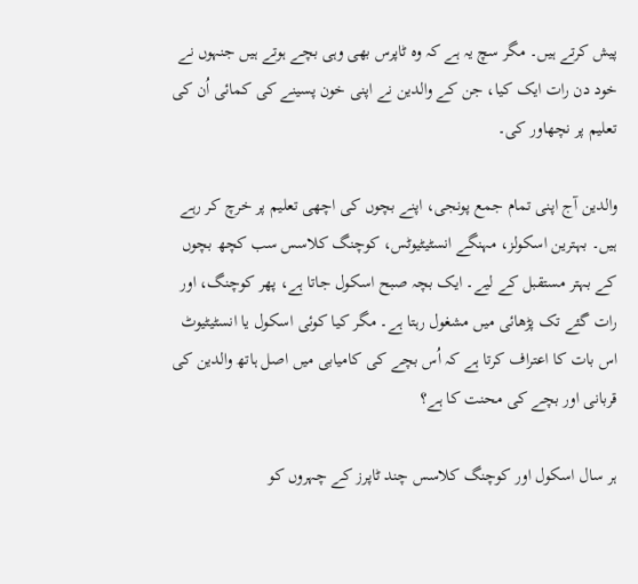پیش کرتے ہیں۔ مگر سچ یہ ہے کہ وہ ٹاپرس بھی وہی بچے ہوتے ہیں جنہوں نے خود دن رات ایک کیا، جن کے والدین نے اپنی خون پسینے کی کمائی اُن کی تعلیم پر نچھاور کی۔

والدین آج اپنی تمام جمع پونجی، اپنے بچوں کی اچھی تعلیم پر خرچ کر رہے ہیں۔ بہترین اسکولز، مہنگے انسٹیٹیوٹس، کوچنگ کلاسس سب کچھ بچوں کے بہتر مستقبل کے لیے۔ ایک بچہ صبح اسکول جاتا ہے، پھر کوچنگ، اور رات گئے تک پڑھائی میں مشغول رہتا ہے۔ مگر کیا کوئی اسکول یا انسٹیٹیوٹ اس بات کا اعتراف کرتا ہے کہ اُس بچے کی کامیابی میں اصل ہاتھ والدین کی قربانی اور بچے کی محنت کا ہے؟

ہر سال اسکول اور کوچنگ کلاسس چند ٹاپرز کے چہروں کو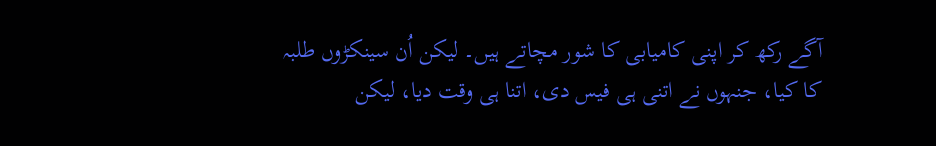آگے رکھ کر اپنی کامیابی کا شور مچاتے ہیں۔ لیکن اُن سینکڑوں طلبہ کا کیا، جنہوں نے اتنی ہی فیس دی، اتنا ہی وقت دیا، لیکن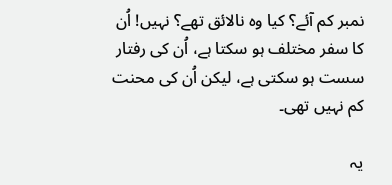نمبر کم آئے؟ کیا وہ نالائق تھے؟ نہیں! اُن کا سفر مختلف ہو سکتا ہے، اُن کی رفتار سست ہو سکتی ہے، لیکن اُن کی محنت کم نہیں تھی۔

یہ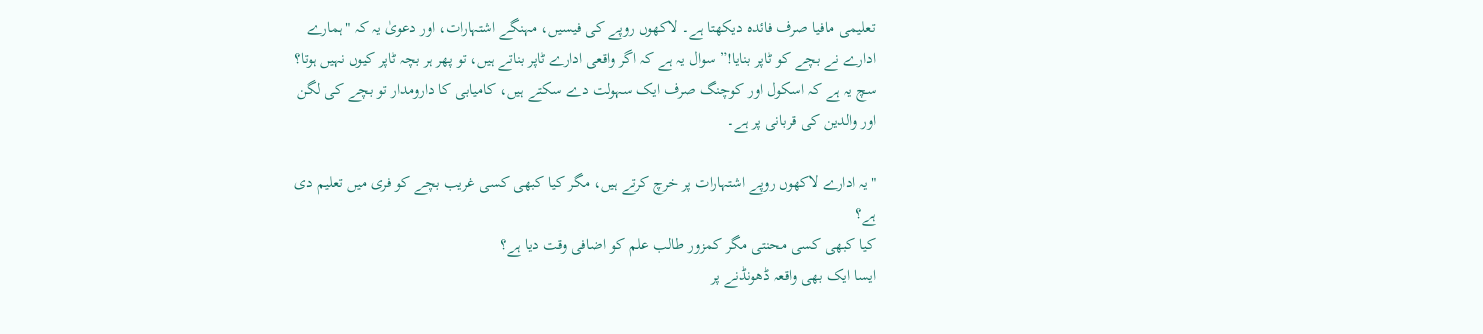تعلیمی مافیا صرف فائدہ دیکھتا ہے۔ لاکھوں روپے کی فیسیں، مہنگے اشتہارات، اور دعویٰ یہ کہ "ہمارے ادارے نے بچے کو ٹاپر بنایا!” سوال یہ ہے کہ اگر واقعی ادارے ٹاپر بناتے ہیں، تو پھر ہر بچہ ٹاپر کیوں نہیں ہوتا؟ سچ یہ ہے کہ اسکول اور کوچنگ صرف ایک سہولت دے سکتے ہیں، کامیابی کا دارومدار تو بچے کی لگن اور والدین کی قربانی پر ہے۔

"یہ ادارے لاکھوں روپے اشتہارات پر خرچ کرتے ہیں، مگر کیا کبھی کسی غریب بچے کو فری میں تعلیم دی ہے؟
کیا کبھی کسی محنتی مگر کمزور طالب علم کو اضافی وقت دیا ہے؟
ایسا ایک بھی واقعہ ڈھونڈنے پر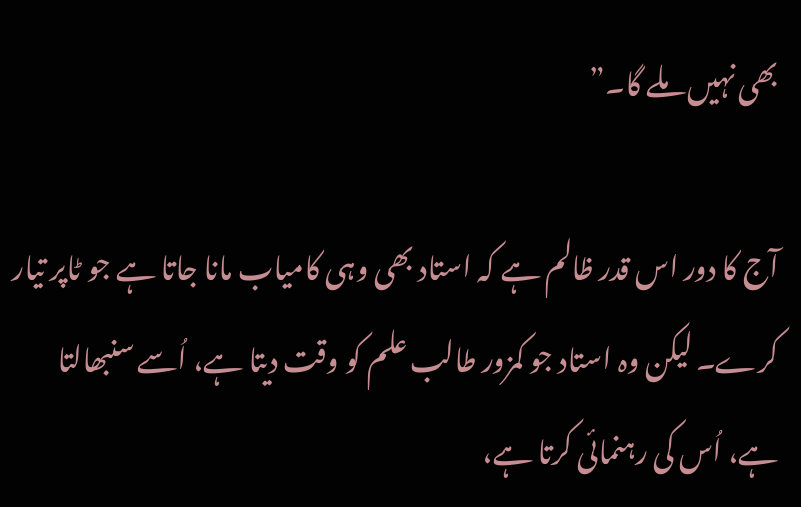بھی نہیں ملے گا۔”

آج کا دور اس قدر ظالم ہے کہ استاد بھی وہی کامیاب مانا جاتا ہے جو ٹاپر تیار کرے۔ لیکن وہ استاد جو کمزور طالب علم کو وقت دیتا ہے، اُسے سنبھالتا ہے، اُس کی رہنمائی کرتا ہے،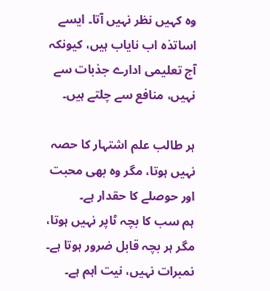وہ کہیں نظر نہیں آتا۔ ایسے اساتذہ اب نایاب ہیں، کیونکہ آج تعلیمی ادارے جذبات سے نہیں، منافع سے چلتے ہیں۔

ہر طالب علم اشتہار کا حصہ نہیں ہوتا، مگر وہ بھی محبت اور حوصلے کا حقدار ہے۔
ہم سب کا بچہ ٹاپر نہیں ہوتا، مگر ہر بچہ قابل ضرور ہوتا ہے۔
نمبرات نہیں، نیت اہم ہے۔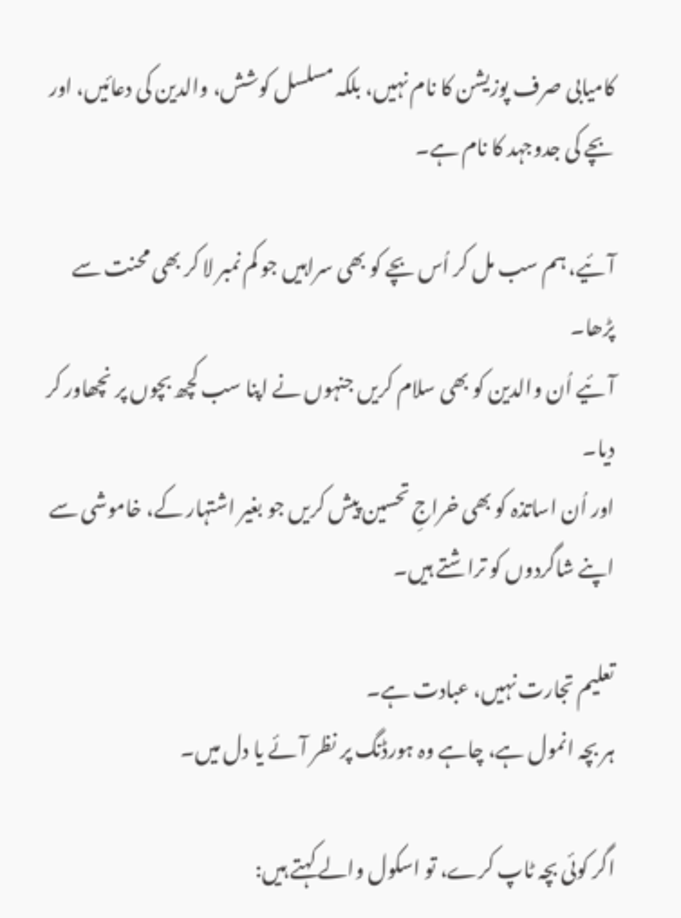کامیابی صرف پوزیشن کا نام نہیں، بلکہ مسلسل کوشش، والدین کی دعائیں، اور بچے کی جدوجہد کا نام ہے۔

آئیے، ہم سب مل کر اُس بچے کو بھی سراہیں جو کم نمبر لا کر بھی محنت سے پڑھا۔
آئیے اُن والدین کو بھی سلام کریں جنہوں نے اپنا سب کچھ بچوں پر نچھاور کر دیا۔
اور اُن اساتذہ کو بھی خراجِ تحسین پیش کریں جو بغیر اشتہار کے، خاموشی سے اپنے شاگردوں کو تراشتے ہیں۔

تعلیم تجارت نہیں، عبادت ہے۔
ہر بچہ انمول ہے، چاہے وہ ہورڈنگ پر نظر آئے یا دل میں۔

اگر کوئی بچہ ٹاپ کرے، تو اسکول والے کہتے ہیں: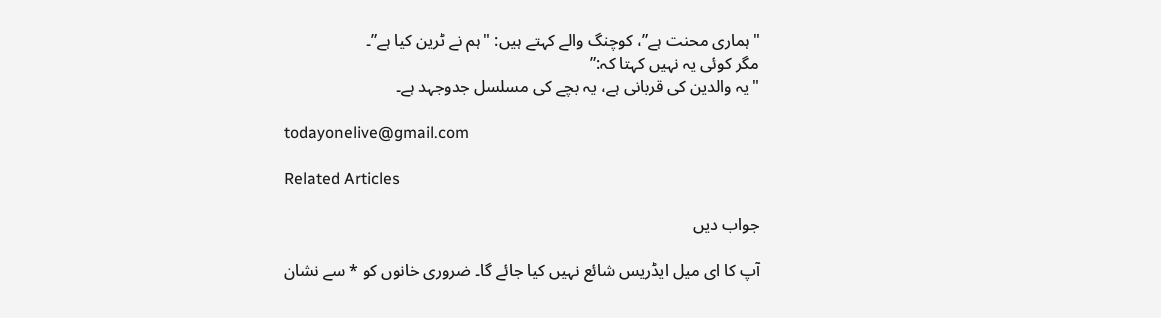"ہماری محنت ہے”، کوچنگ والے کہتے ہیں: "ہم نے ٹرین کیا ہے”۔
مگر کوئی یہ نہیں کہتا کہ:”
"یہ والدین کی قربانی ہے، یہ بچے کی مسلسل جدوجہد ہے۔

todayonelive@gmail.com

Related Articles

جواب دیں

آپ کا ای میل ایڈریس شائع نہیں کیا جائے گا۔ ضروری خانوں کو * سے نشان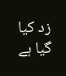زد کیا گیا ہے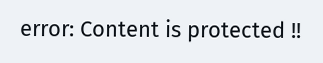error: Content is protected !!